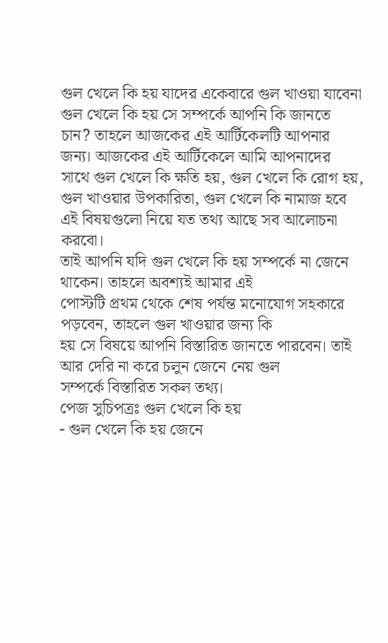গুল খেলে কি হয় যাদের একেবারে গুল খাওয়া যাবেনা
গুল খেলে কি হয় সে সম্পর্কে আপনি কি জানতে চান? তাহলে আজকের এই আর্টিকেলটি আপনার জন্য। আজকের এই আর্টিকেলে আমি আপনাদের সাথে গুল খেলে কি ক্ষতি হয়, গুল খেলে কি রোগ হয়, গুল খাওয়ার উপকারিতা, গুল খেলে কি নামাজ হবে এই বিষয়গুলো নিয়ে যত তথ্য আছে সব আলোচনা করবো।
তাই আপনি যদি গুল খেলে কি হয় সম্পর্কে না জেনে থাকেন। তাহলে অবশ্যই আমার এই
পোস্টটি প্রথম থেকে শেষ পর্যন্ত মনোযোগ সহকারে পড়বেন, তাহলে গুল খাওয়ার জন্য কি
হয় সে বিষয়ে আপনি বিস্তারিত জানতে পারবেন। তাই আর দেরি না করে চলুন জেনে নেয় গুল
সম্পর্কে বিস্তারিত সকল তথ্য।
পেজ সুচিপত্রঃ গুল খেলে কি হয়
- গুল খেলে কি হয় জেনে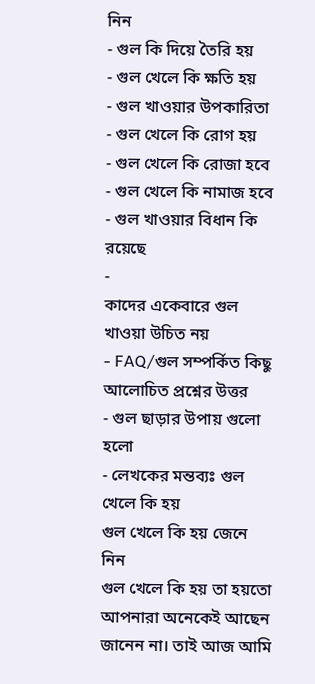নিন
- গুল কি দিয়ে তৈরি হয়
- গুল খেলে কি ক্ষতি হয়
- গুল খাওয়ার উপকারিতা
- গুল খেলে কি রোগ হয়
- গুল খেলে কি রোজা হবে
- গুল খেলে কি নামাজ হবে
- গুল খাওয়ার বিধান কি রয়েছে
-
কাদের একেবারে গুল খাওয়া উচিত নয়
- FAQ/গুল সম্পর্কিত কিছু আলোচিত প্রশ্নের উত্তর
- গুল ছাড়ার উপায় গুলো হলো
- লেখকের মন্তব্যঃ গুল খেলে কি হয়
গুল খেলে কি হয় জেনে নিন
গুল খেলে কি হয় তা হয়তো আপনারা অনেকেই আছেন জানেন না। তাই আজ আমি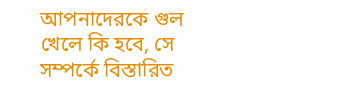আপনাদেরকে গুল
খেলে কি হবে, সে সম্পর্কে বিস্তারিত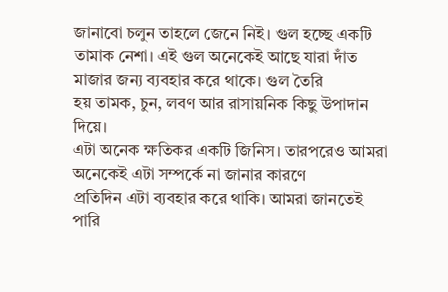জানাবো চলুন তাহলে জেনে নিই। গুল হচ্ছে একটি
তামাক নেশা। এই গুল অনেকেই আছে যারা দাঁত মাজার জন্য ব্যবহার করে থাকে। গুল তৈরি
হয় তামক, চুন, লবণ আর রাসায়নিক কিছু উপাদান দিয়ে।
এটা অনেক ক্ষতিকর একটি জিনিস। তারপরেও আমরা অনেকেই এটা সম্পর্কে না জানার কারণে
প্রতিদিন এটা ব্যবহার করে থাকি। আমরা জানতেই পারি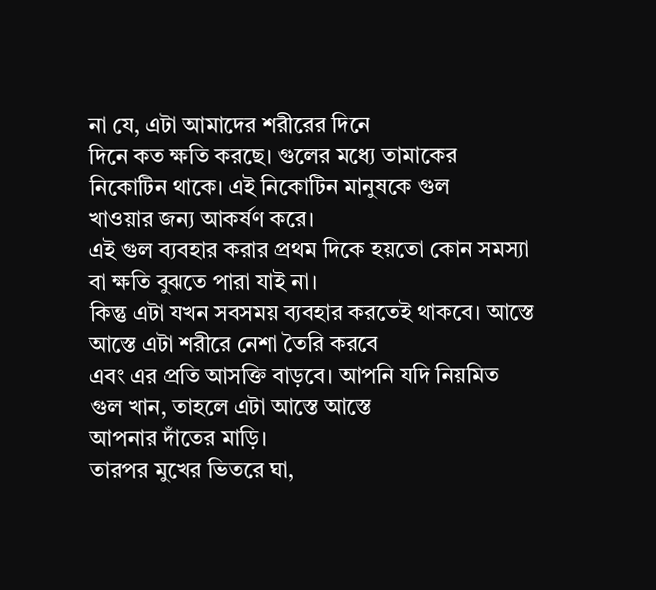না যে, এটা আমাদের শরীরের দিনে
দিনে কত ক্ষতি করছে। গুলের মধ্যে তামাকের নিকোটিন থাকে। এই নিকোটিন মানুষকে গুল
খাওয়ার জন্য আকর্ষণ করে।
এই গুল ব্যবহার করার প্রথম দিকে হয়তো কোন সমস্যা বা ক্ষতি বুঝতে পারা যাই না।
কিন্তু এটা যখন সবসময় ব্যবহার করতেই থাকবে। আস্তে আস্তে এটা শরীরে নেশা তৈরি করবে
এবং এর প্রতি আসক্তি বাড়বে। আপনি যদি নিয়মিত গুল খান, তাহলে এটা আস্তে আস্তে
আপনার দাঁতের মাড়ি।
তারপর মুখের ভিতরে ঘা,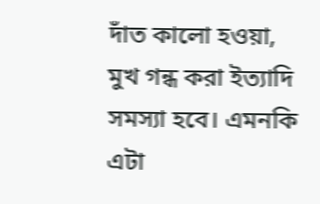দাঁত কালো হওয়া, মুখ গন্ধ করা ইত্যাদি সমস্যা হবে। এমনকি
এটা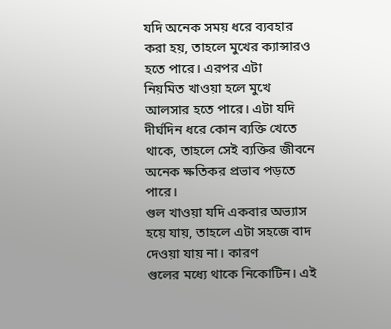যদি অনেক সময় ধরে ব্যবহার করা হয়, তাহলে মুখের ক্যান্সারও হতে পারে। এরপর এটা
নিয়মিত খাওয়া হলে মুখে আলসার হতে পারে। এটা যদি দীর্ঘদিন ধরে কোন ব্যক্তি খেতে
থাকে, তাহলে সেই ব্যক্তির জীবনে অনেক ক্ষতিকর প্রভাব পড়তে পারে।
গুল খাওয়া যদি একবার অভ্যাস হয়ে যায়, তাহলে এটা সহজে বাদ দেওয়া যায় না। কারণ
গুলের মধ্যে থাকে নিকোটিন। এই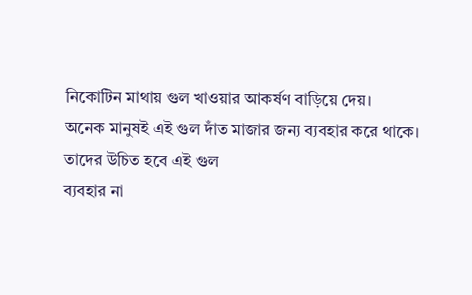নিকোটিন মাথায় গুল খাওয়ার আকর্ষণ বাড়িয়ে দেয়।
অনেক মানুষই এই গুল দাঁত মাজার জন্য ব্যবহার করে থাকে। তাদের উচিত হবে এই গুল
ব্যবহার না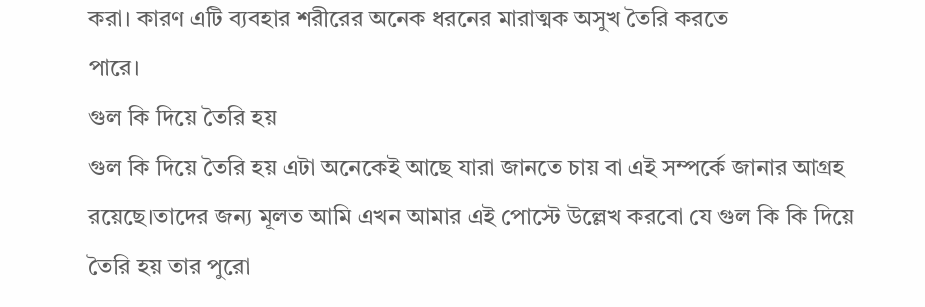করা। কারণ এটি ব্যবহার শরীরের অনেক ধরনের মারাত্মক অসুখ তৈরি করতে
পারে।
গুল কি দিয়ে তৈরি হয়
গুল কি দিয়ে তৈরি হয় এটা অনেকেই আছে যারা জানতে চায় বা এই সম্পর্কে জানার আগ্রহ
রয়েছে।তাদের জন্য মূলত আমি এখন আমার এই পোস্টে উল্লেখ করবো যে গুল কি কি দিয়ে
তৈরি হয় তার পুরো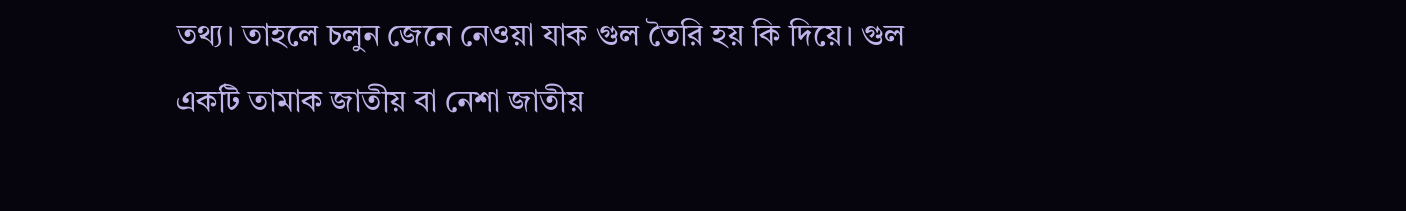তথ্য। তাহলে চলুন জেনে নেওয়া যাক গুল তৈরি হয় কি দিয়ে। গুল
একটি তামাক জাতীয় বা নেশা জাতীয়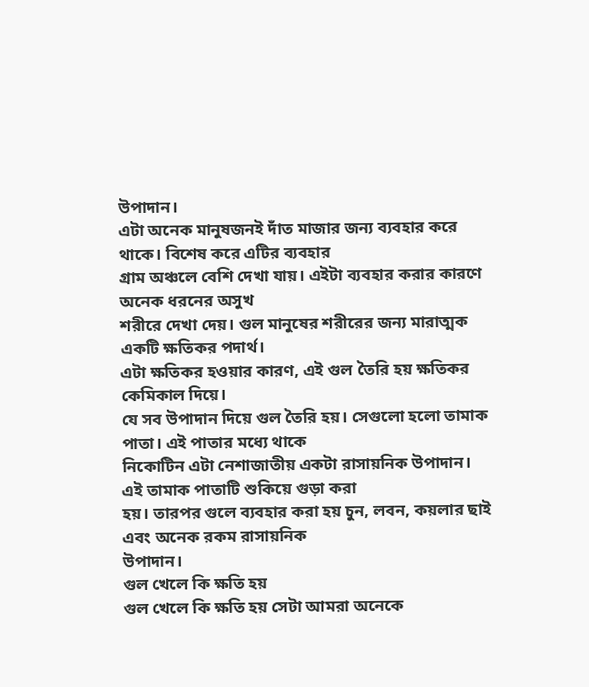উপাদান।
এটা অনেক মানুষজনই দাঁত মাজার জন্য ব্যবহার করে থাকে। বিশেষ করে এটির ব্যবহার
গ্রাম অঞ্চলে বেশি দেখা যায়। এইটা ব্যবহার করার কারণে অনেক ধরনের অসুখ
শরীরে দেখা দেয়। গুল মানুষের শরীরের জন্য মারাত্মক একটি ক্ষতিকর পদার্থ।
এটা ক্ষতিকর হওয়ার কারণ, এই গুল তৈরি হয় ক্ষতিকর কেমিকাল দিয়ে।
যে সব উপাদান দিয়ে গুল তৈরি হয়। সেগুলো হলো তামাক পাতা। এই পাতার মধ্যে থাকে
নিকোটিন এটা নেশাজাতীয় একটা রাসায়নিক উপাদান। এই তামাক পাতাটি শুকিয়ে গুড়া করা
হয়। তারপর গুলে ব্যবহার করা হয় চুন, লবন, কয়লার ছাই এবং অনেক রকম রাসায়নিক
উপাদান।
গুল খেলে কি ক্ষতি হয়
গুল খেলে কি ক্ষতি হয় সেটা আমরা অনেকে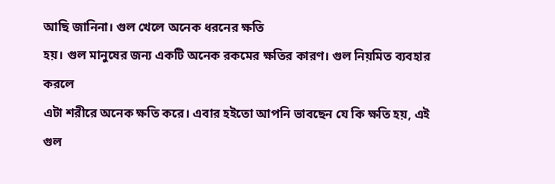আছি জানিনা। গুল খেলে অনেক ধরনের ক্ষতি
হয়। গুল মানুষের জন্য একটি অনেক রকমের ক্ষতির কারণ। গুল নিয়মিত ব্যবহার করলে
এটা শরীরে অনেক ক্ষতি করে। এবার হইতো আপনি ভাবছেন যে কি ক্ষতি হয়, এই গুল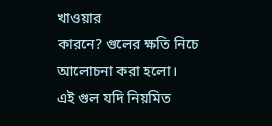খাওয়ার
কারনে? গুলের ক্ষতি নিচে আলোচনা করা হলো।
এই গুল যদি নিয়মিত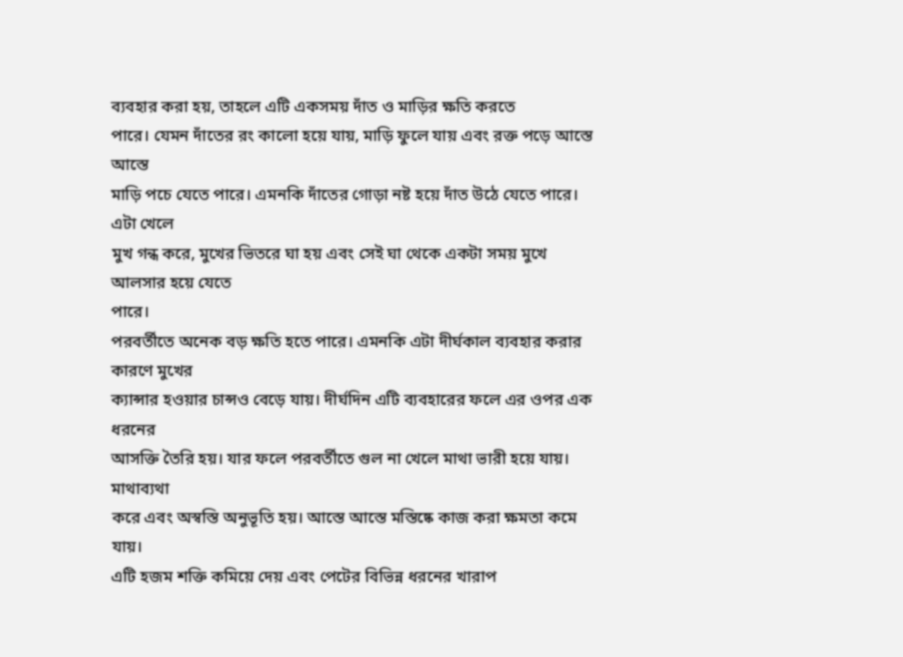ব্যবহার করা হয়, তাহলে এটি একসময় দাঁত ও মাড়ির ক্ষতি করতে
পারে। যেমন দাঁতের রং কালো হয়ে যায়, মাড়ি ফুলে যায় এবং রক্ত পড়ে আস্তে আস্তে
মাড়ি পচে যেতে পারে। এমনকি দাঁতের গোড়া নষ্ট হয়ে দাঁত উঠে যেতে পারে। এটা খেলে
মুখ গন্ধ করে, মুখের ভিতরে ঘা হয় এবং সেই ঘা থেকে একটা সময় মুখে আলসার হয়ে যেতে
পারে।
পরবর্তীতে অনেক বড় ক্ষতি হতে পারে। এমনকি এটা দীর্ঘকাল ব্যবহার করার কারণে মুখের
ক্যান্সার হওয়ার চান্সও বেড়ে যায়। দীর্ঘদিন এটি ব্যবহারের ফলে এর ওপর এক ধরনের
আসক্তি তৈরি হয়। যার ফলে পরবর্তীতে গুল না খেলে মাথা ভারী হয়ে যায়। মাথাব্যথা
করে এবং অস্বস্তি অনুভূতি হয়। আস্তে আস্তে মস্তিষ্কে কাজ করা ক্ষমতা কমে যায়।
এটি হজম শক্তি কমিয়ে দেয় এবং পেটের বিভিন্ন ধরনের খারাপ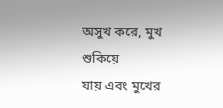অসুখ করে, মুখ শুকিয়ে
যায় এবং মুখের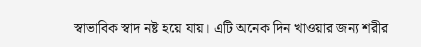স্বাভাবিক স্বাদ নষ্ট হয়ে যায়। এটি অনেক দিন খাওয়ার জন্য শরীর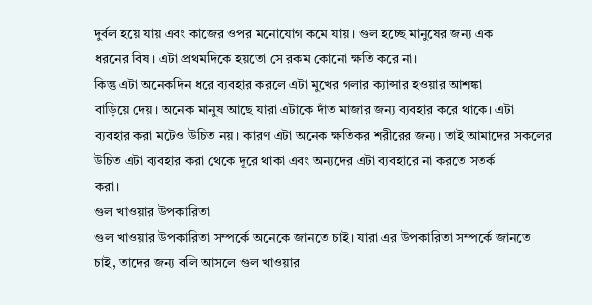দুর্বল হয়ে যায় এবং কাজের ওপর মনোযোগ কমে যায়। গুল হচ্ছে মানুষের জন্য এক
ধরনের বিষ। এটা প্রথমদিকে হয়তো সে রকম কোনো ক্ষতি করে না।
কিন্তু এটা অনেকদিন ধরে ব্যবহার করলে এটা মুখের গলার ক্যান্সার হওয়ার আশঙ্কা
বাড়িয়ে দেয়। অনেক মানুষ আছে যারা এটাকে দাঁত মাজার জন্য ব্যবহার করে থাকে। এটা
ব্যবহার করা মটেও উচিত নয়। কারণ এটা অনেক ক্ষতিকর শরীরের জন্য। তাই আমাদের সকলের
উচিত এটা ব্যবহার করা থেকে দূরে থাকা এবং অন্যদের এটা ব্যবহারে না করতে সতর্ক
করা।
গুল খাওয়ার উপকারিতা
গুল খাওয়ার উপকারিতা সম্পর্কে অনেকে জানতে চাই। যারা এর উপকারিতা সম্পর্কে জানতে
চাই, তাদের জন্য বলি আসলে গুল খাওয়ার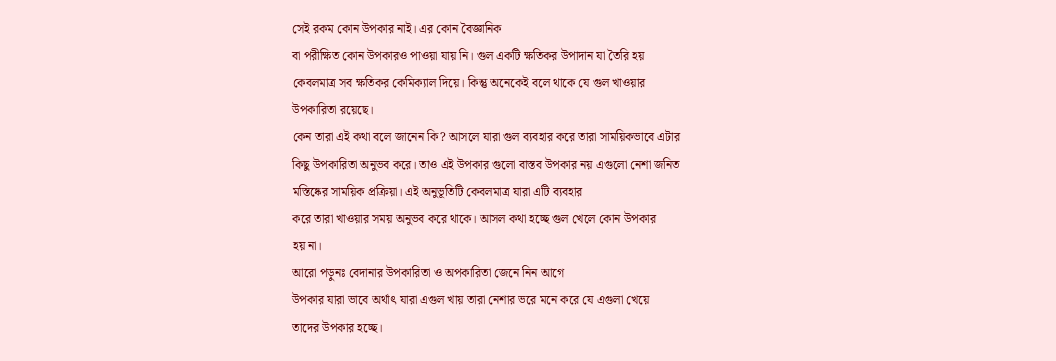সেই রকম কোন উপকার নাই। এর কোন বৈজ্ঞানিক
বা পরীক্ষিত কোন উপকারও পাওয়া যায় নি। গুল একটি ক্ষতিকর উপাদান যা তৈরি হয়
কেবলমাত্র সব ক্ষতিকর কেমিক্যাল দিয়ে। কিন্তু অনেকেই বলে থাকে যে গুল খাওয়ার
উপকারিতা রয়েছে।
কেন তারা এই কথা বলে জানেন কি? আসলে যারা গুল ব্যবহার করে তারা সাময়িকভাবে এটার
কিছু উপকারিতা অনুভব করে। তাও এই উপকার গুলো বাস্তব উপকার নয় এগুলো নেশা জনিত
মস্তিষ্কের সাময়িক প্রক্রিয়া। এই অনুভূতিটি কেবলমাত্র যারা এটি ব্যবহার
করে তারা খাওয়ার সময় অনুভব করে থাকে। আসল কথা হচ্ছে গুল খেলে কোন উপকার
হয় না।
আরো পড়ুনঃ বেদানার উপকারিতা ও অপকারিতা জেনে নিন আগে
উপকার যারা ভাবে অর্থাৎ যারা এগুল খায় তারা নেশার ভরে মনে করে যে এগুলা খেয়ে
তাদের উপকার হচ্ছে।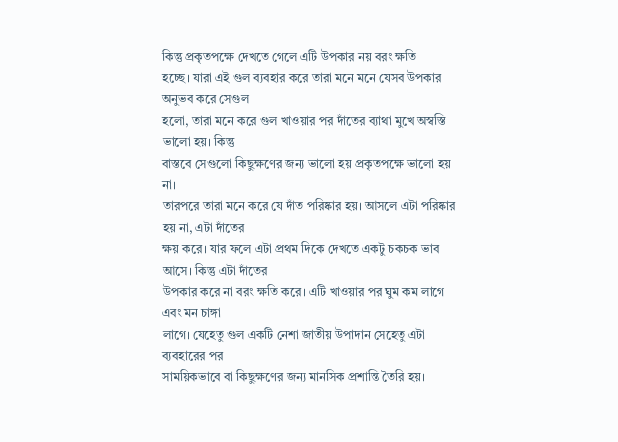কিন্তু প্রকৃতপক্ষে দেখতে গেলে এটি উপকার নয় বরং ক্ষতি
হচ্ছে। যারা এই গুল ব্যবহার করে তারা মনে মনে যেসব উপকার অনুভব করে সেগুল
হলো, তারা মনে করে গুল খাওয়ার পর দাঁতের ব্যাথা মুখে অস্বস্তি ভালো হয়। কিন্তু
বাস্তবে সেগুলো কিছুক্ষণের জন্য ভালো হয় প্রকৃতপক্ষে ভালো হয় না।
তারপরে তারা মনে করে যে দাঁত পরিষ্কার হয়। আসলে এটা পরিষ্কার হয় না, এটা দাঁতের
ক্ষয় করে। যার ফলে এটা প্রথম দিকে দেখতে একটু চকচক ভাব আসে। কিন্তু এটা দাঁতের
উপকার করে না বরং ক্ষতি করে। এটি খাওয়ার পর ঘুম কম লাগে এবং মন চাঙ্গা
লাগে। যেহেতু গুল একটি নেশা জাতীয় উপাদান সেহেতু এটা ব্যবহারের পর
সাময়িকভাবে বা কিছুক্ষণের জন্য মানসিক প্রশান্তি তৈরি হয়।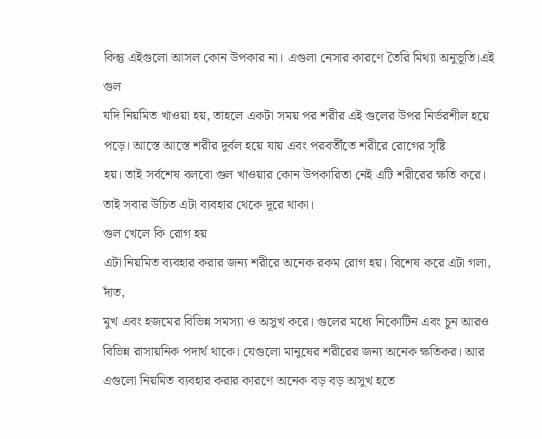কিন্তু এইগুলো আসল কোন উপকার না। এগুলা নেসার কারণে তৈরি মিথ্যা অনুভূতি।এই গুল
যদি নিয়মিত খাওয়া হয়, তাহলে একটা সময় পর শরীর এই গুলের উপর নির্ভরশীল হয়ে
পড়ে। আস্তে আস্তে শরীর দুর্বল হয়ে যায় এবং পরবর্তীতে শরীরে রোগের সৃষ্টি
হয়। তাই সর্বশেষ বলবো গুল খাওয়ার কোন উপকারিতা নেই এটি শরীরের ক্ষতি করে।
তাই সবার উচিত এটা ব্যবহার থেকে দূরে থাকা।
গুল খেলে কি রোগ হয়
এটা নিয়মিত ব্যবহার করার জন্য শরীরে অনেক রকম রোগ হয়। বিশেষ করে এটা গলা, দাঁত,
মুখ এবং হজমের বিভিন্ন সমস্যা ও অসুখ করে। গুলের মধ্যে নিকোটিন এবং চুন আরও
বিভিন্ন রাসায়নিক পদার্থ থাকে। যেগুলো মানুষের শরীরের জন্য অনেক ক্ষতিকর। আর
এগুলো নিয়মিত ব্যবহার করার কারণে অনেক বড় বড় অসুখ হতে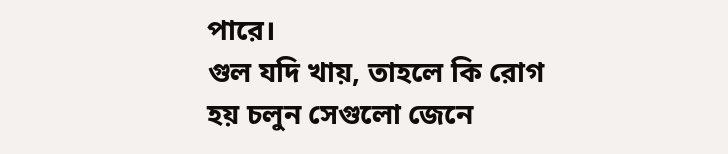পারে।
গুল যদি খায়, তাহলে কি রোগ হয় চলুন সেগুলো জেনে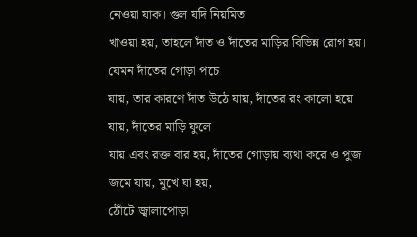নেওয়া যাক। গুল যদি নিয়মিত
খাওয়া হয়, তাহলে দাঁত ও দাঁতের মাড়ির বিভিন্ন রোগ হয়। যেমন দাঁতের গোড়া পচে
যায়, তার কারণে দাঁত উঠে যায়, দাঁতের রং কালো হয়ে যায়, দাঁতের মাড়ি ফুলে
যায় এবং রক্ত বার হয়, দাঁতের গোড়ায় ব্যথা করে ও পুজ জমে যায়, মুখে ঘা হয়,
ঠোঁটে জ্বালাপোড়া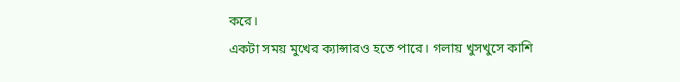করে।
একটা সময় মুখের ক্যান্সারও হতে পারে। গলায় খুসখুসে কাশি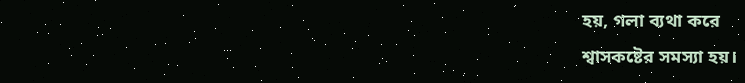হয়, গলা ব্যথা করে
শ্বাসকষ্টের সমস্যা হয়।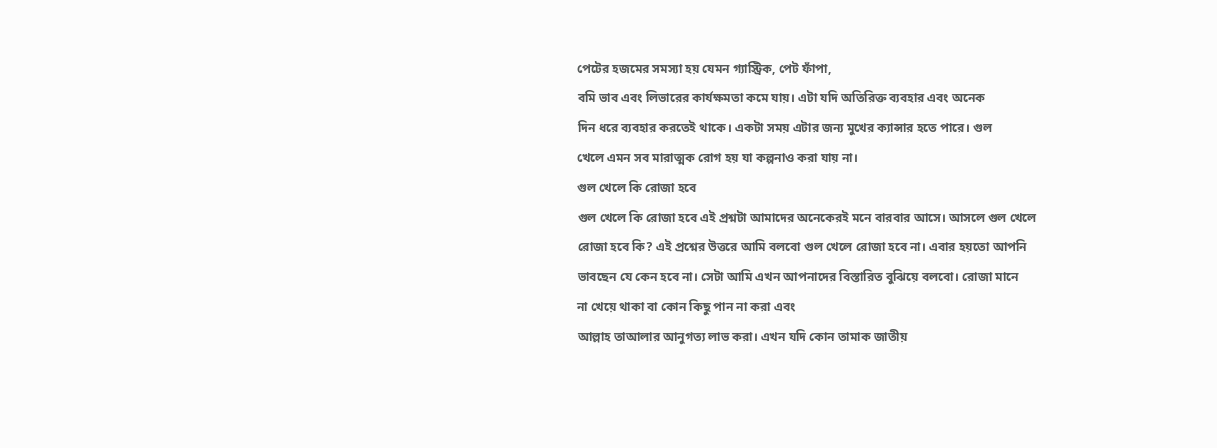পেটের হজমের সমস্যা হয় যেমন গ্যাস্ট্রিক, পেট ফাঁপা,
বমি ভাব এবং লিভারের কার্যক্ষমতা কমে যায়। এটা যদি অতিরিক্ত ব্যবহার এবং অনেক
দিন ধরে ব্যবহার করতেই থাকে। একটা সময় এটার জন্য মুখের ক্যান্সার হতে পারে। গুল
খেলে এমন সব মারাত্মক রোগ হয় যা কল্পনাও করা যায় না।
গুল খেলে কি রোজা হবে
গুল খেলে কি রোজা হবে এই প্রশ্নটা আমাদের অনেকেরই মনে বারবার আসে। আসলে গুল খেলে
রোজা হবে কি? এই প্রশ্নের উত্তরে আমি বলবো গুল খেলে রোজা হবে না। এবার হয়তো আপনি
ভাবছেন যে কেন হবে না। সেটা আমি এখন আপনাদের বিস্তারিত বুঝিয়ে বলবো। রোজা মানে
না খেয়ে থাকা বা কোন কিছু পান না করা এবং
আল্লাহ তাআলার আনুগত্য লাভ করা। এখন যদি কোন তামাক জাতীয়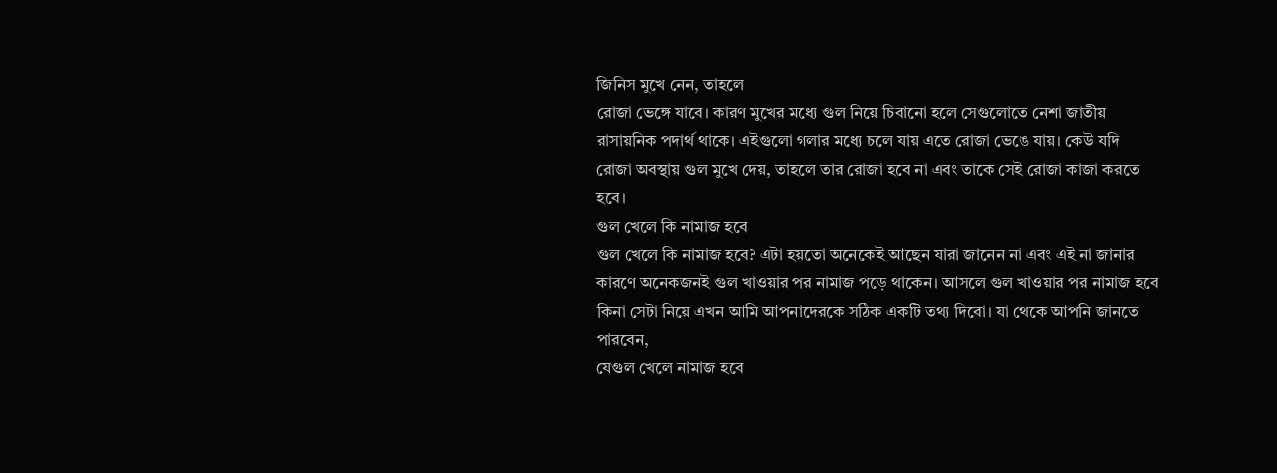জিনিস মুখে নেন, তাহলে
রোজা ভেঙ্গে যাবে। কারণ মুখের মধ্যে গুল নিয়ে চিবানো হলে সেগুলোতে নেশা জাতীয়
রাসায়নিক পদার্থ থাকে। এইগুলো গলার মধ্যে চলে যায় এতে রোজা ভেঙে যায়। কেউ যদি
রোজা অবস্থায় গুল মুখে দেয়, তাহলে তার রোজা হবে না এবং তাকে সেই রোজা কাজা করতে
হবে।
গুল খেলে কি নামাজ হবে
গুল খেলে কি নামাজ হবে? এটা হয়তো অনেকেই আছেন যারা জানেন না এবং এই না জানার
কারণে অনেকজনই গুল খাওয়ার পর নামাজ পড়ে থাকেন। আসলে গুল খাওয়ার পর নামাজ হবে
কিনা সেটা নিয়ে এখন আমি আপনাদেরকে সঠিক একটি তথ্য দিবো। যা থেকে আপনি জানতে
পারবেন,
যেগুল খেলে নামাজ হবে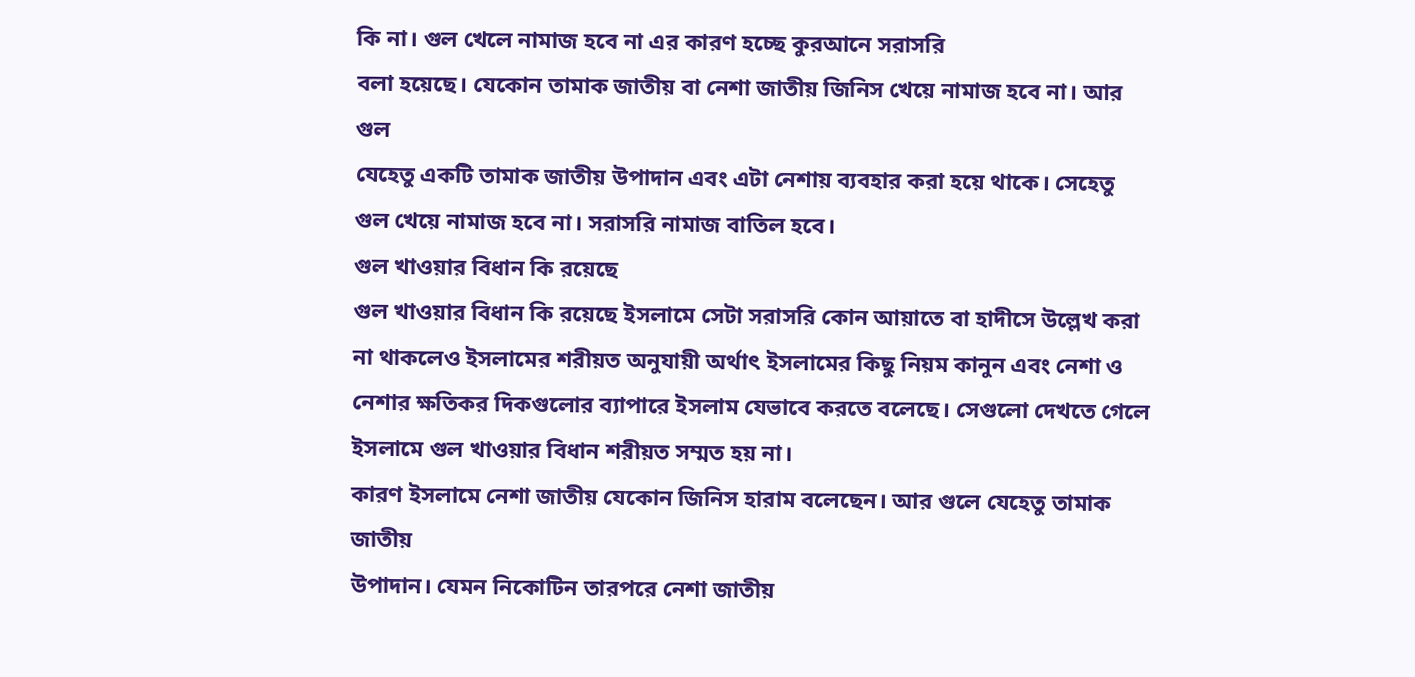কি না। গুল খেলে নামাজ হবে না এর কারণ হচ্ছে কুরআনে সরাসরি
বলা হয়েছে। যেকোন তামাক জাতীয় বা নেশা জাতীয় জিনিস খেয়ে নামাজ হবে না। আর গুল
যেহেতু একটি তামাক জাতীয় উপাদান এবং এটা নেশায় ব্যবহার করা হয়ে থাকে। সেহেতু
গুল খেয়ে নামাজ হবে না। সরাসরি নামাজ বাতিল হবে।
গুল খাওয়ার বিধান কি রয়েছে
গুল খাওয়ার বিধান কি রয়েছে ইসলামে সেটা সরাসরি কোন আয়াতে বা হাদীসে উল্লেখ করা
না থাকলেও ইসলামের শরীয়ত অনুযায়ী অর্থাৎ ইসলামের কিছু নিয়ম কানুন এবং নেশা ও
নেশার ক্ষতিকর দিকগুলোর ব্যাপারে ইসলাম যেভাবে করতে বলেছে। সেগুলো দেখতে গেলে
ইসলামে গুল খাওয়ার বিধান শরীয়ত সম্মত হয় না।
কারণ ইসলামে নেশা জাতীয় যেকোন জিনিস হারাম বলেছেন। আর গুলে যেহেতু তামাক জাতীয়
উপাদান। যেমন নিকোটিন তারপরে নেশা জাতীয়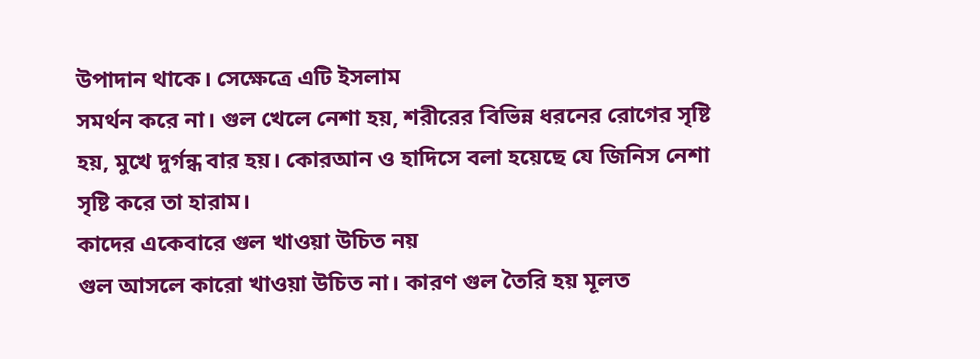উপাদান থাকে। সেক্ষেত্রে এটি ইসলাম
সমর্থন করে না। গুল খেলে নেশা হয়, শরীরের বিভিন্ন ধরনের রোগের সৃষ্টি
হয়, মুখে দুর্গন্ধ বার হয়। কোরআন ও হাদিসে বলা হয়েছে যে জিনিস নেশা
সৃষ্টি করে তা হারাম।
কাদের একেবারে গুল খাওয়া উচিত নয়
গুল আসলে কারো খাওয়া উচিত না। কারণ গুল তৈরি হয় মূলত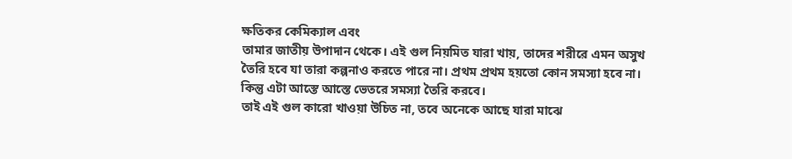ক্ষতিকর কেমিক্যাল এবং
তামার জাতীয় উপাদান থেকে। এই গুল নিয়মিত যারা খায়, তাদের শরীরে এমন অসুখ
তৈরি হবে যা তারা কল্পনাও করতে পারে না। প্রথম প্রথম হয়তো কোন সমস্যা হবে না।
কিন্তু এটা আস্তে আস্তে ভেতরে সমস্যা তৈরি করবে।
তাই এই গুল কারো খাওয়া উচিত না, তবে অনেকে আছে যারা মাঝে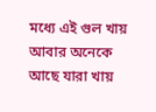মধ্যে এই গুল খায়
আবার অনেকে আছে যারা খায়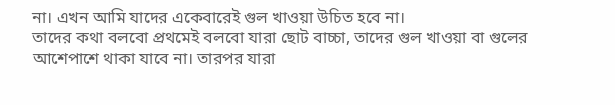না। এখন আমি যাদের একেবারেই গুল খাওয়া উচিত হবে না।
তাদের কথা বলবো প্রথমেই বলবো যারা ছোট বাচ্চা, তাদের গুল খাওয়া বা গুলের
আশেপাশে থাকা যাবে না। তারপর যারা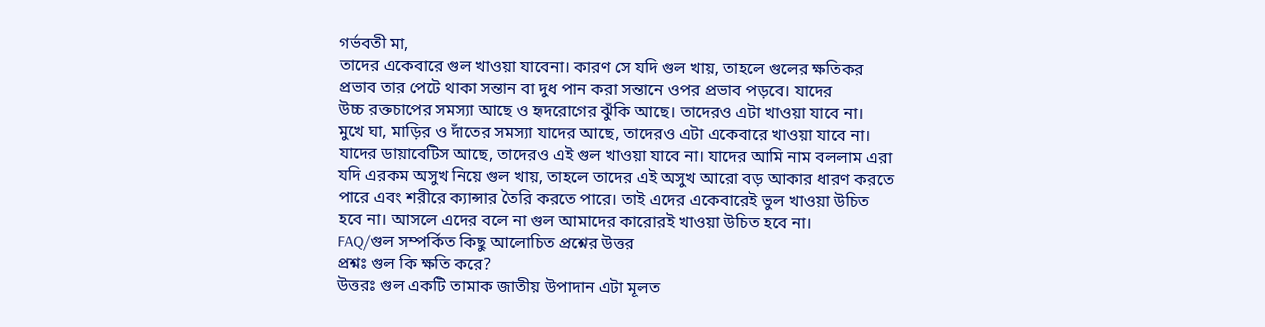গর্ভবতী মা,
তাদের একেবারে গুল খাওয়া যাবেনা। কারণ সে যদি গুল খায়, তাহলে গুলের ক্ষতিকর
প্রভাব তার পেটে থাকা সন্তান বা দুধ পান করা সন্তানে ওপর প্রভাব পড়বে। যাদের
উচ্চ রক্তচাপের সমস্যা আছে ও হৃদরোগের ঝুঁকি আছে। তাদেরও এটা খাওয়া যাবে না।
মুখে ঘা, মাড়ির ও দাঁতের সমস্যা যাদের আছে, তাদেরও এটা একেবারে খাওয়া যাবে না।
যাদের ডায়াবেটিস আছে, তাদেরও এই গুল খাওয়া যাবে না। যাদের আমি নাম বললাম এরা
যদি এরকম অসুখ নিয়ে গুল খায়, তাহলে তাদের এই অসুখ আরো বড় আকার ধারণ করতে
পারে এবং শরীরে ক্যান্সার তৈরি করতে পারে। তাই এদের একেবারেই ভুল খাওয়া উচিত
হবে না। আসলে এদের বলে না গুল আমাদের কারোরই খাওয়া উচিত হবে না।
FAQ/গুল সম্পর্কিত কিছু আলোচিত প্রশ্নের উত্তর
প্রশ্নঃ গুল কি ক্ষতি করে?
উত্তরঃ গুল একটি তামাক জাতীয় উপাদান এটা মূলত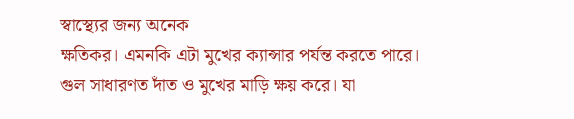স্বাস্থ্যের জন্য অনেক
ক্ষতিকর। এমনকি এটা মুখের ক্যান্সার পর্যন্ত করতে পারে।
গুল সাধারণত দাঁত ও মুখের মাড়ি ক্ষয় করে। যা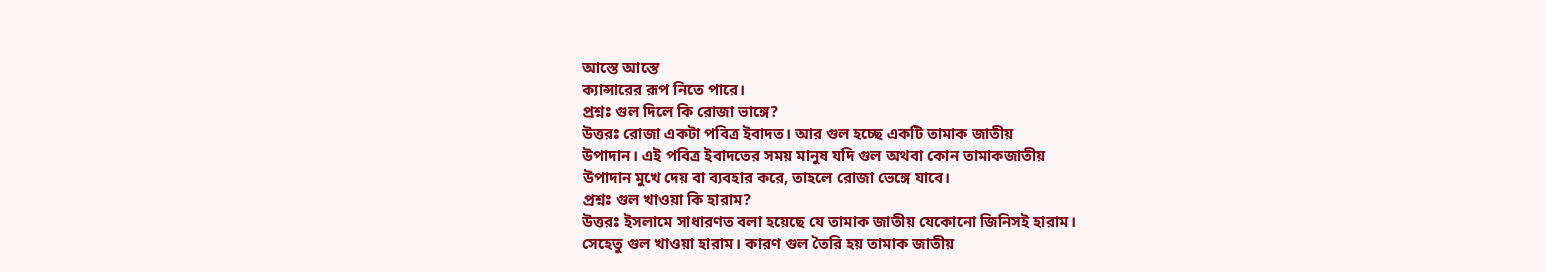আস্তে আস্তে
ক্যান্সারের রূপ নিতে পারে।
প্রশ্নঃ গুল দিলে কি রোজা ভাঙ্গে?
উত্তরঃ রোজা একটা পবিত্র ইবাদত। আর গুল হচ্ছে একটি তামাক জাতীয়
উপাদান। এই পবিত্র ইবাদতের সময় মানুষ যদি গুল অথবা কোন তামাকজাতীয়
উপাদান মুখে দেয় বা ব্যবহার করে, তাহলে রোজা ভেঙ্গে যাবে।
প্রশ্নঃ গুল খাওয়া কি হারাম?
উত্তরঃ ইসলামে সাধারণত বলা হয়েছে যে তামাক জাতীয় যেকোনো জিনিসই হারাম।
সেহেতু গুল খাওয়া হারাম। কারণ গুল তৈরি হয় তামাক জাতীয়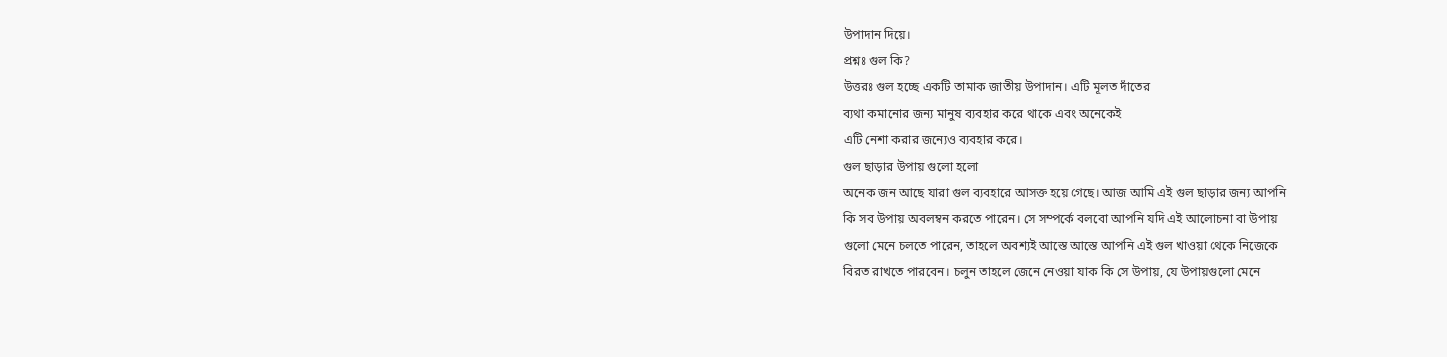উপাদান দিয়ে।
প্রশ্নঃ গুল কি?
উত্তরঃ গুল হচ্ছে একটি তামাক জাতীয় উপাদান। এটি মূলত দাঁতের
ব্যথা কমানোর জন্য মানুষ ব্যবহার করে থাকে এবং অনেকেই
এটি নেশা করার জন্যেও ব্যবহার করে।
গুল ছাড়ার উপায় গুলো হলো
অনেক জন আছে যারা গুল ব্যবহারে আসক্ত হয়ে গেছে। আজ আমি এই গুল ছাড়ার জন্য আপনি
কি সব উপায় অবলম্বন করতে পারেন। সে সম্পর্কে বলবো আপনি যদি এই আলোচনা বা উপায়
গুলো মেনে চলতে পারেন, তাহলে অবশ্যই আস্তে আস্তে আপনি এই গুল খাওয়া থেকে নিজেকে
বিরত রাখতে পারবেন। চলুন তাহলে জেনে নেওয়া যাক কি সে উপায়, যে উপায়গুলো মেনে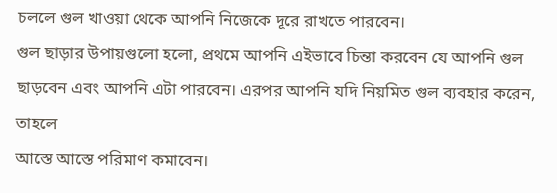চললে গুল খাওয়া থেকে আপনি নিজেকে দূরে রাখতে পারবেন।
গুল ছাড়ার উপায়গুলো হলো, প্রথমে আপনি এইভাবে চিন্তা করবেন যে আপনি গুল
ছাড়বেন এবং আপনি এটা পারবেন। এরপর আপনি যদি নিয়মিত গুল ব্যবহার করেন, তাহলে
আস্তে আস্তে পরিমাণ কমাবেন।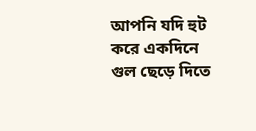আপনি যদি হুট করে একদিনে গুল ছেড়ে দিতে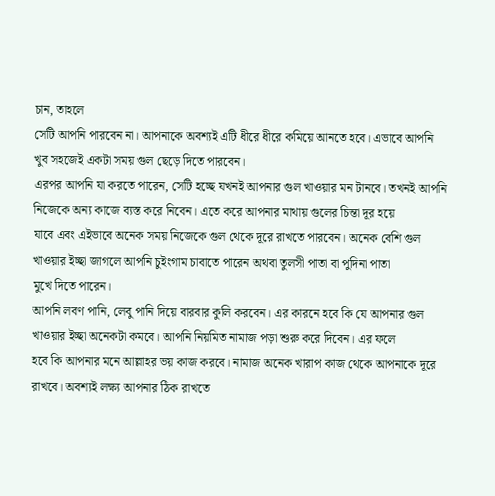চান, তাহলে
সেটি আপনি পারবেন না। আপনাকে অবশ্যই এটি ধীরে ধীরে কমিয়ে আনতে হবে। এভাবে আপনি
খুব সহজেই একটা সময় গুল ছেড়ে দিতে পারবেন।
এরপর আপনি যা করতে পারেন, সেটি হচ্ছে যখনই আপনার গুল খাওয়ার মন টানবে। তখনই আপনি
নিজেকে অন্য কাজে ব্যস্ত করে নিবেন। এতে করে আপনার মাথায় গুলের চিন্তা দূর হয়ে
যাবে এবং এইভাবে অনেক সময় নিজেকে গুল থেকে দূরে রাখতে পারবেন। অনেক বেশি গুল
খাওয়ার ইচ্ছা জাগলে আপনি চুইংগাম চাবাতে পারেন অথবা তুলসী পাতা বা পুদিনা পাতা
মুখে দিতে পারেন।
আপনি লবণ পানি, লেবু পানি দিয়ে বারবার কুলি করবেন। এর কারনে হবে কি যে আপনার গুল
খাওয়ার ইচ্ছা অনেকটা কমবে। আপনি নিয়মিত নামাজ পড়া শুরু করে দিবেন। এর ফলে
হবে কি আপনার মনে আল্লাহর ভয় কাজ করবে। নামাজ অনেক খারাপ কাজ থেকে আপনাকে দূরে
রাখবে। অবশ্যই লক্ষ্য আপনার ঠিক রাখতে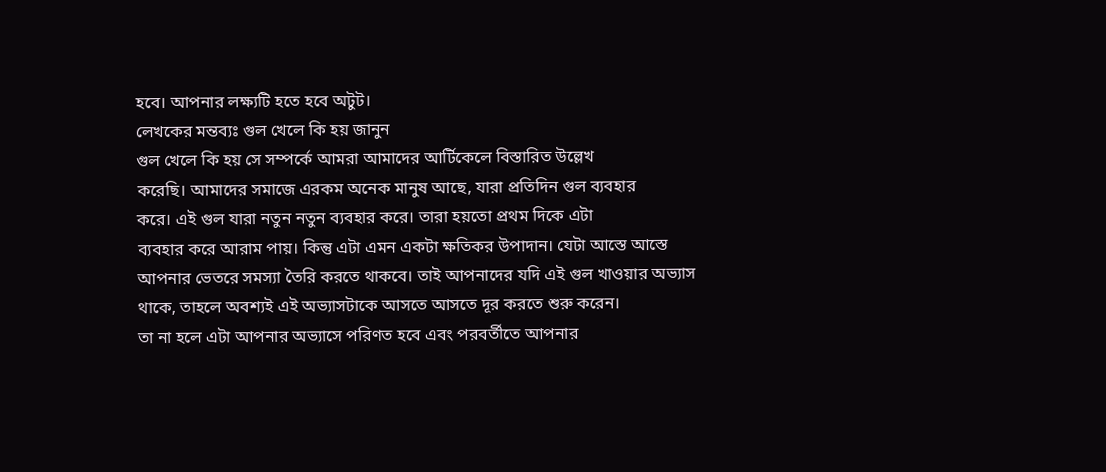হবে। আপনার লক্ষ্যটি হতে হবে অটুট।
লেখকের মন্তব্যঃ গুল খেলে কি হয় জানুন
গুল খেলে কি হয় সে সম্পর্কে আমরা আমাদের আর্টিকেলে বিস্তারিত উল্লেখ
করেছি। আমাদের সমাজে এরকম অনেক মানুষ আছে, যারা প্রতিদিন গুল ব্যবহার
করে। এই গুল যারা নতুন নতুন ব্যবহার করে। তারা হয়তো প্রথম দিকে এটা
ব্যবহার করে আরাম পায়। কিন্তু এটা এমন একটা ক্ষতিকর উপাদান। যেটা আস্তে আস্তে
আপনার ভেতরে সমস্যা তৈরি করতে থাকবে। তাই আপনাদের যদি এই গুল খাওয়ার অভ্যাস
থাকে, তাহলে অবশ্যই এই অভ্যাসটাকে আসতে আসতে দূর করতে শুরু করেন।
তা না হলে এটা আপনার অভ্যাসে পরিণত হবে এবং পরবর্তীতে আপনার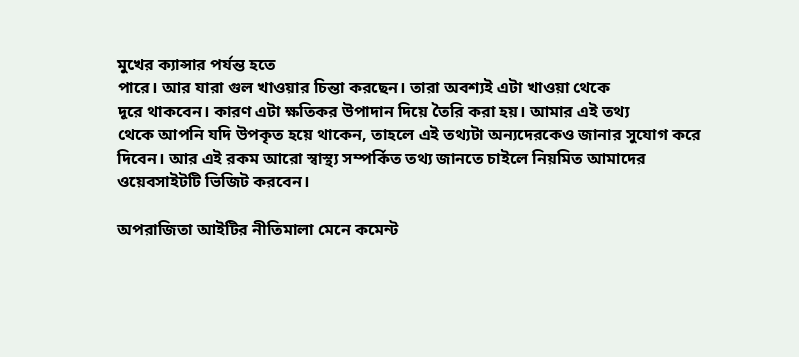মুখের ক্যান্সার পর্যন্ত হতে
পারে। আর যারা গুল খাওয়ার চিন্তা করছেন। তারা অবশ্যই এটা খাওয়া থেকে
দূরে থাকবেন। কারণ এটা ক্ষতিকর উপাদান দিয়ে তৈরি করা হয়। আমার এই তথ্য
থেকে আপনি যদি উপকৃত হয়ে থাকেন, তাহলে এই তথ্যটা অন্যদেরকেও জানার সুযোগ করে
দিবেন। আর এই রকম আরো স্বাস্থ্য সম্পর্কিত তথ্য জানতে চাইলে নিয়মিত আমাদের
ওয়েবসাইটটি ভিজিট করবেন।

অপরাজিতা আইটির নীতিমালা মেনে কমেন্ট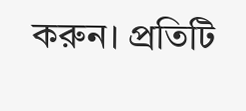করুন। প্রতিটি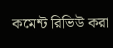কমেন্ট রিভিউ করা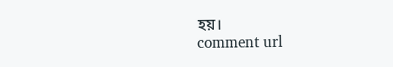হয়।
comment url